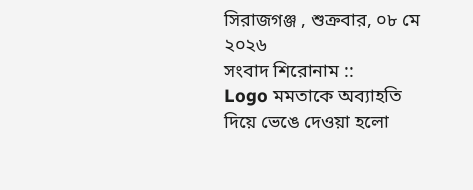সিরাজগঞ্জ , শুক্রবার, ০৮ মে ২০২৬
সংবাদ শিরোনাম ::
Logo মমতাকে অব্যাহতি দিয়ে ভেঙে দেওয়া হলো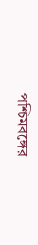পশ্চিমবঙ্গের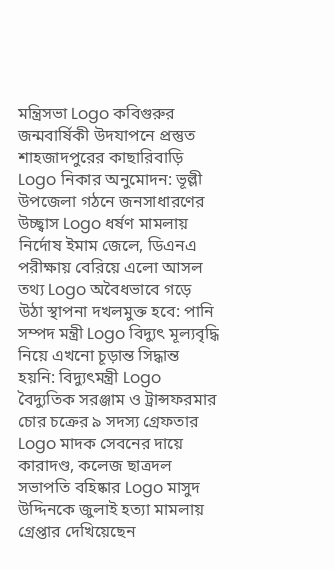মন্ত্রিসভা Logo কবিগুরুর জন্মবার্ষিকী উদযাপনে প্রস্তুত শাহজাদপুরের কাছারিবাড়ি Logo নিকার অনুমোদন: ভূল্লী উপজেলা গঠনে জনসাধারণের উচ্ছ্বাস Logo ধর্ষণ মামলায় নির্দোষ ইমাম জেলে, ডিএনএ পরীক্ষায় বেরিয়ে এলো আসল তথ্য Logo অবৈধভাবে গড়ে উঠা স্থাপনা দখলমুক্ত হবে: পানি সম্পদ মন্ত্রী Logo বিদ্যুৎ মূল্যবৃদ্ধি নিয়ে এখনো চূড়ান্ত সিদ্ধান্ত হয়নি: বিদ্যুৎমন্ত্রী Logo  বৈদ্যুতিক সরঞ্জাম ও ট্রান্সফরমার চোর চক্রের ৯ সদস্য গ্রেফতার Logo মাদক সেবনের দায়ে কারাদণ্ড, কলেজ ছাত্রদল সভাপতি বহিষ্কার Logo মাসুদ উদ্দিনকে জুলাই হত্যা মামলায় গ্রেপ্তার দেখিয়েছেন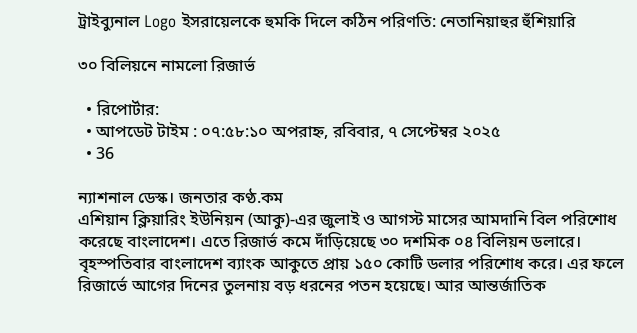ট্রাইব্যুনাল Logo ইসরায়েলকে হুমকি দিলে কঠিন পরিণতি: নেতানিয়াহুর হুঁশিয়ারি

৩০ বিলিয়নে নামলো রিজার্ভ

  • রিপোর্টার:
  • আপডেট টাইম : ০৭:৫৮:১০ অপরাহ্ন, রবিবার, ৭ সেপ্টেম্বর ২০২৫
  • 36

ন্যাশনাল ডেস্ক। জনতার কণ্ঠ.কম
এশিয়ান ক্লিয়ারিং ইউনিয়ন (আকু)-এর জুলাই ও আগস্ট মাসের আমদানি বিল পরিশোধ করেছে বাংলাদেশ। এতে রিজার্ভ কমে দাঁড়িয়েছে ৩০ দশমিক ০৪ বিলিয়ন ডলারে। বৃহস্পতিবার বাংলাদেশ ব্যাংক আকুতে প্রায় ১৫০ কোটি ডলার পরিশোধ করে। এর ফলে রিজার্ভে আগের দিনের তুলনায় বড় ধরনের পতন হয়েছে। আর আন্তর্জাতিক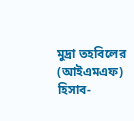মুদ্রা তহবিলের (আইএমএফ) হিসাব-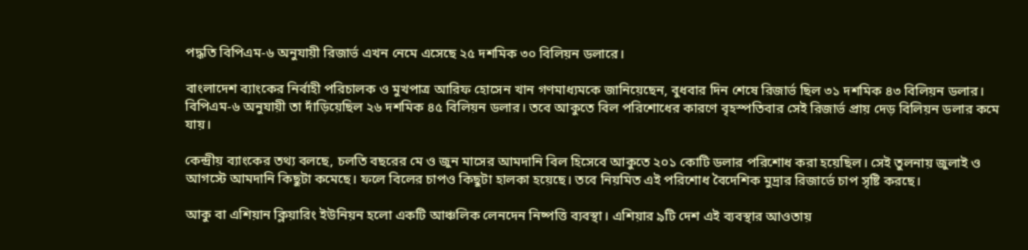পদ্ধতি বিপিএম-৬ অনুযায়ী রিজার্ভ এখন নেমে এসেছে ২৫ দশমিক ৩০ বিলিয়ন ডলারে।

বাংলাদেশ ব্যাংকের নির্বাহী পরিচালক ও মুখপাত্র আরিফ হোসেন খান গণমাধ্যমকে জানিয়েছেন, বুধবার দিন শেষে রিজার্ভ ছিল ৩১ দশমিক ৪৩ বিলিয়ন ডলার। বিপিএম-৬ অনুযায়ী তা দাঁড়িয়েছিল ২৬ দশমিক ৪৫ বিলিয়ন ডলার। তবে আকুতে বিল পরিশোধের কারণে বৃহস্পতিবার সেই রিজার্ভ প্রায় দেড় বিলিয়ন ডলার কমে যায়।

কেন্দ্রীয় ব্যাংকের তথ্য বলছে, চলতি বছরের মে ও জুন মাসের আমদানি বিল হিসেবে আকুতে ২০১ কোটি ডলার পরিশোধ করা হয়েছিল। সেই তুলনায় জুলাই ও আগস্টে আমদানি কিছুটা কমেছে। ফলে বিলের চাপও কিছুটা হালকা হয়েছে। তবে নিয়মিত এই পরিশোধ বৈদেশিক মুদ্রার রিজার্ভে চাপ সৃষ্টি করছে।

আকু বা এশিয়ান ক্লিয়ারিং ইউনিয়ন হলো একটি আঞ্চলিক লেনদেন নিষ্পত্তি ব্যবস্থা। এশিয়ার ৯টি দেশ এই ব্যবস্থার আওতায়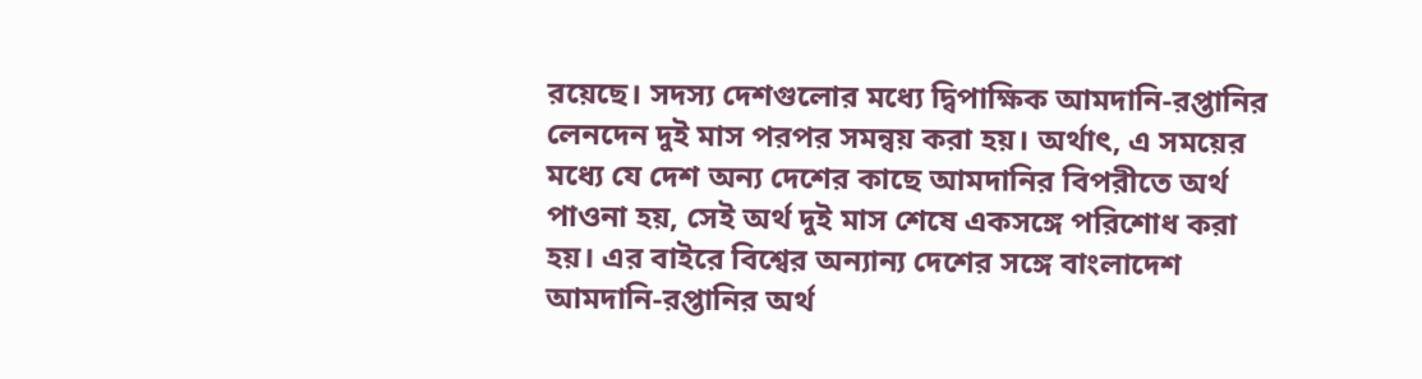রয়েছে। সদস্য দেশগুলোর মধ্যে দ্বিপাক্ষিক আমদানি-রপ্তানির লেনদেন দুই মাস পরপর সমন্বয় করা হয়। অর্থাৎ, এ সময়ের মধ্যে যে দেশ অন্য দেশের কাছে আমদানির বিপরীতে অর্থ পাওনা হয়, সেই অর্থ দুই মাস শেষে একসঙ্গে পরিশোধ করা হয়। এর বাইরে বিশ্বের অন্যান্য দেশের সঙ্গে বাংলাদেশ আমদানি-রপ্তানির অর্থ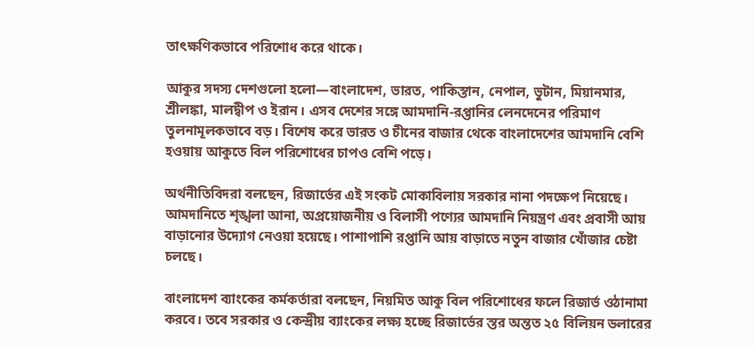তাৎক্ষণিকভাবে পরিশোধ করে থাকে।

আকুর সদস্য দেশগুলো হলো—বাংলাদেশ, ভারত, পাকিস্তান, নেপাল, ভুটান, মিয়ানমার, শ্রীলঙ্কা, মালদ্বীপ ও ইরান। এসব দেশের সঙ্গে আমদানি-রপ্তানির লেনদেনের পরিমাণ তুলনামূলকভাবে বড়। বিশেষ করে ভারত ও চীনের বাজার থেকে বাংলাদেশের আমদানি বেশি হওয়ায় আকুতে বিল পরিশোধের চাপও বেশি পড়ে।

অর্থনীতিবিদরা বলছেন, রিজার্ভের এই সংকট মোকাবিলায় সরকার নানা পদক্ষেপ নিয়েছে। আমদানিতে শৃঙ্খলা আনা, অপ্রয়োজনীয় ও বিলাসী পণ্যের আমদানি নিয়ন্ত্রণ এবং প্রবাসী আয় বাড়ানোর উদ্যোগ নেওয়া হয়েছে। পাশাপাশি রপ্তানি আয় বাড়াতে নতুন বাজার খোঁজার চেষ্টা চলছে।

বাংলাদেশ ব্যাংকের কর্মকর্তারা বলছেন, নিয়মিত আকু বিল পরিশোধের ফলে রিজার্ভ ওঠানামা করবে। তবে সরকার ও কেন্দ্রীয় ব্যাংকের লক্ষ্য হচ্ছে রিজার্ভের স্তর অন্তত ২৫ বিলিয়ন ডলারের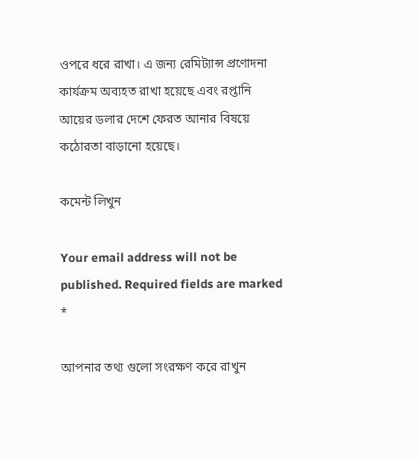ওপরে ধরে রাখা। এ জন্য রেমিট্যান্স প্রণোদনা কার্যক্রম অব্যহত রাখা হয়েছে এবং রপ্তানি আয়ের ডলার দেশে ফেরত আনার বিষয়ে কঠোরতা বাড়ানো হয়েছে।

কমেন্ট লিখুন

Your email address will not be published. Required fields are marked *

আপনার তথ্য গুলো সংরক্ষণ করে রাখুন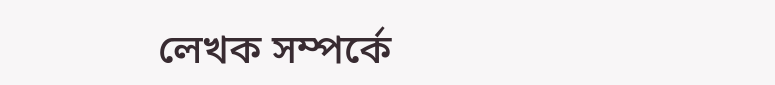লেখক সম্পর্কে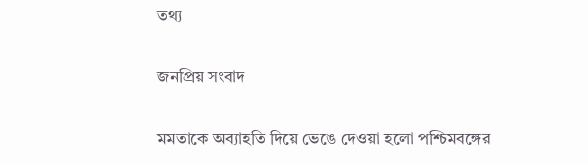তথ্য

জনপ্রিয় সংবাদ

মমতাকে অব্যাহতি দিয়ে ভেঙে দেওয়া হলো পশ্চিমবঙ্গের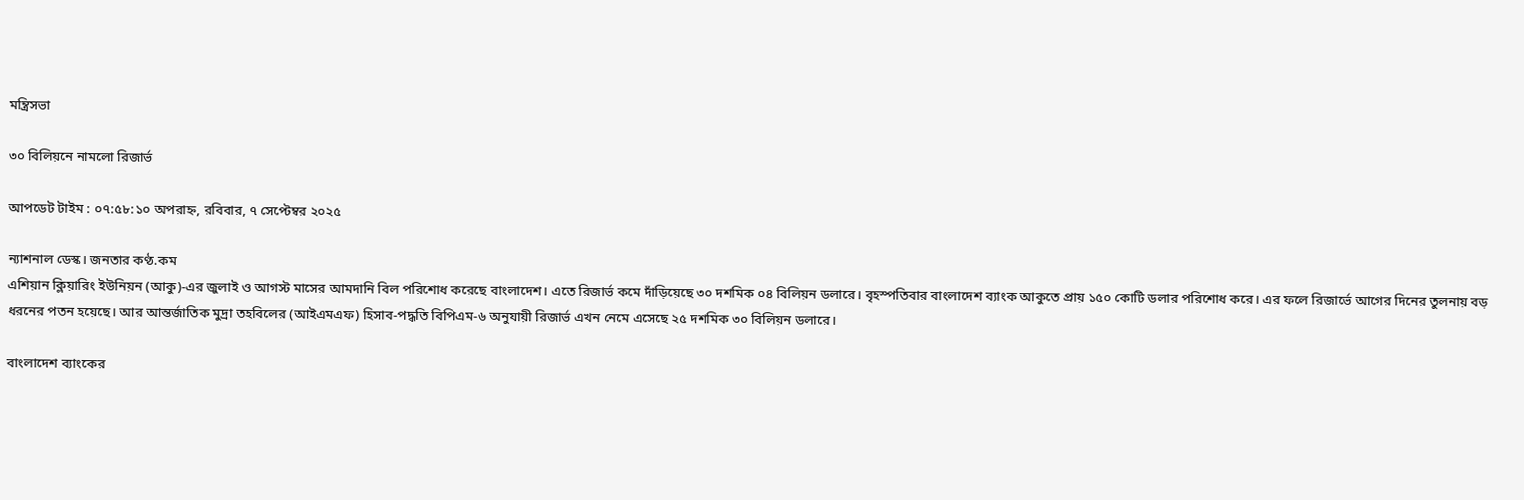মন্ত্রিসভা

৩০ বিলিয়নে নামলো রিজার্ভ

আপডেট টাইম : ০৭:৫৮:১০ অপরাহ্ন, রবিবার, ৭ সেপ্টেম্বর ২০২৫

ন্যাশনাল ডেস্ক। জনতার কণ্ঠ.কম
এশিয়ান ক্লিয়ারিং ইউনিয়ন (আকু)-এর জুলাই ও আগস্ট মাসের আমদানি বিল পরিশোধ করেছে বাংলাদেশ। এতে রিজার্ভ কমে দাঁড়িয়েছে ৩০ দশমিক ০৪ বিলিয়ন ডলারে। বৃহস্পতিবার বাংলাদেশ ব্যাংক আকুতে প্রায় ১৫০ কোটি ডলার পরিশোধ করে। এর ফলে রিজার্ভে আগের দিনের তুলনায় বড় ধরনের পতন হয়েছে। আর আন্তর্জাতিক মুদ্রা তহবিলের (আইএমএফ) হিসাব-পদ্ধতি বিপিএম-৬ অনুযায়ী রিজার্ভ এখন নেমে এসেছে ২৫ দশমিক ৩০ বিলিয়ন ডলারে।

বাংলাদেশ ব্যাংকের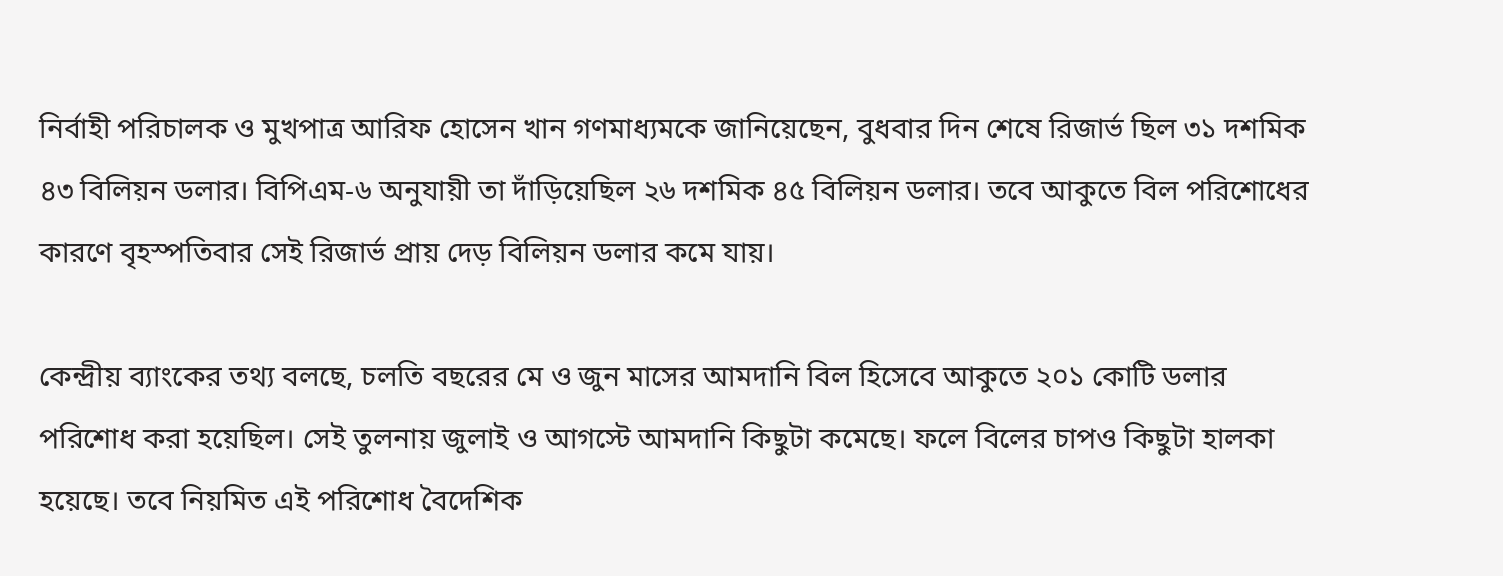নির্বাহী পরিচালক ও মুখপাত্র আরিফ হোসেন খান গণমাধ্যমকে জানিয়েছেন, বুধবার দিন শেষে রিজার্ভ ছিল ৩১ দশমিক ৪৩ বিলিয়ন ডলার। বিপিএম-৬ অনুযায়ী তা দাঁড়িয়েছিল ২৬ দশমিক ৪৫ বিলিয়ন ডলার। তবে আকুতে বিল পরিশোধের কারণে বৃহস্পতিবার সেই রিজার্ভ প্রায় দেড় বিলিয়ন ডলার কমে যায়।

কেন্দ্রীয় ব্যাংকের তথ্য বলছে, চলতি বছরের মে ও জুন মাসের আমদানি বিল হিসেবে আকুতে ২০১ কোটি ডলার পরিশোধ করা হয়েছিল। সেই তুলনায় জুলাই ও আগস্টে আমদানি কিছুটা কমেছে। ফলে বিলের চাপও কিছুটা হালকা হয়েছে। তবে নিয়মিত এই পরিশোধ বৈদেশিক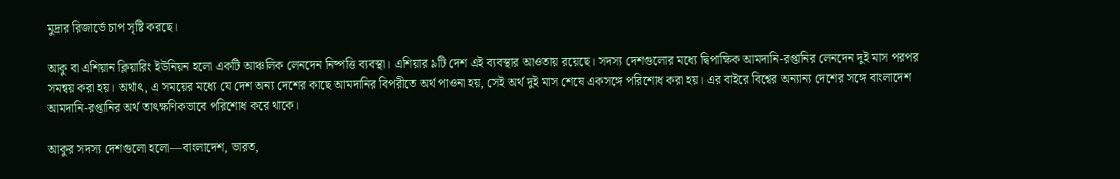মুদ্রার রিজার্ভে চাপ সৃষ্টি করছে।

আকু বা এশিয়ান ক্লিয়ারিং ইউনিয়ন হলো একটি আঞ্চলিক লেনদেন নিষ্পত্তি ব্যবস্থা। এশিয়ার ৯টি দেশ এই ব্যবস্থার আওতায় রয়েছে। সদস্য দেশগুলোর মধ্যে দ্বিপাক্ষিক আমদানি-রপ্তানির লেনদেন দুই মাস পরপর সমন্বয় করা হয়। অর্থাৎ, এ সময়ের মধ্যে যে দেশ অন্য দেশের কাছে আমদানির বিপরীতে অর্থ পাওনা হয়, সেই অর্থ দুই মাস শেষে একসঙ্গে পরিশোধ করা হয়। এর বাইরে বিশ্বের অন্যান্য দেশের সঙ্গে বাংলাদেশ আমদানি-রপ্তানির অর্থ তাৎক্ষণিকভাবে পরিশোধ করে থাকে।

আকুর সদস্য দেশগুলো হলো—বাংলাদেশ, ভারত,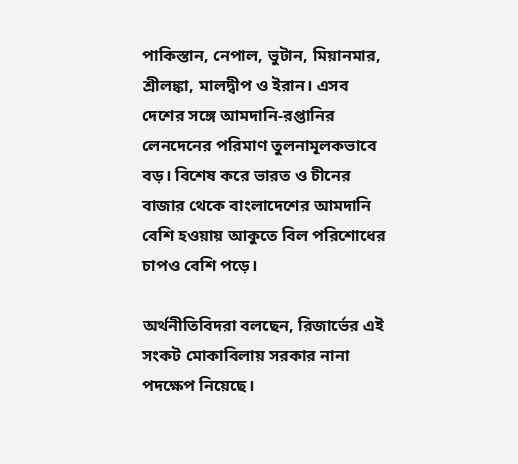পাকিস্তান, নেপাল, ভুটান, মিয়ানমার, শ্রীলঙ্কা, মালদ্বীপ ও ইরান। এসব দেশের সঙ্গে আমদানি-রপ্তানির লেনদেনের পরিমাণ তুলনামূলকভাবে বড়। বিশেষ করে ভারত ও চীনের বাজার থেকে বাংলাদেশের আমদানি বেশি হওয়ায় আকুতে বিল পরিশোধের চাপও বেশি পড়ে।

অর্থনীতিবিদরা বলছেন, রিজার্ভের এই সংকট মোকাবিলায় সরকার নানা পদক্ষেপ নিয়েছে।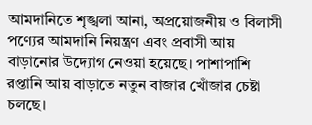আমদানিতে শৃঙ্খলা আনা, অপ্রয়োজনীয় ও বিলাসী পণ্যের আমদানি নিয়ন্ত্রণ এবং প্রবাসী আয় বাড়ানোর উদ্যোগ নেওয়া হয়েছে। পাশাপাশি রপ্তানি আয় বাড়াতে নতুন বাজার খোঁজার চেষ্টা চলছে।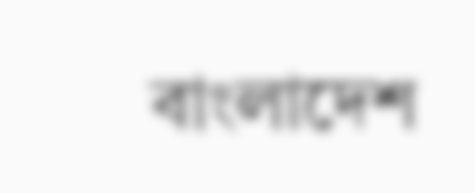বাংলাদেশ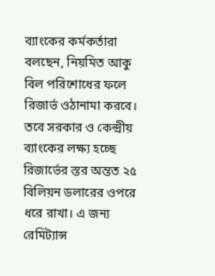ব্যাংকের কর্মকর্তারা বলছেন, নিয়মিত আকু বিল পরিশোধের ফলে রিজার্ভ ওঠানামা করবে। তবে সরকার ও কেন্দ্রীয় ব্যাংকের লক্ষ্য হচ্ছে রিজার্ভের স্তর অন্তত ২৫ বিলিয়ন ডলারের ওপরে ধরে রাখা। এ জন্য রেমিট্যান্স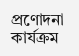প্রণোদনা কার্যক্রম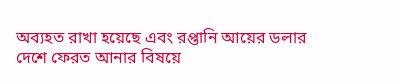অব্যহত রাখা হয়েছে এবং রপ্তানি আয়ের ডলার দেশে ফেরত আনার বিষয়ে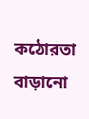কঠোরতা বাড়ানো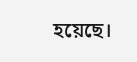হয়েছে।